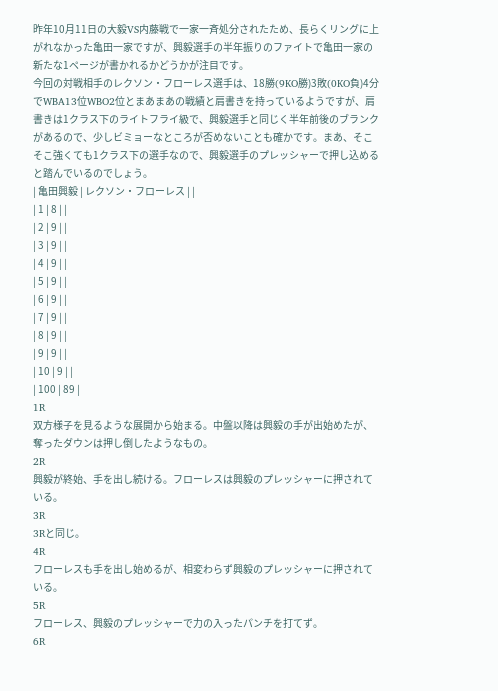昨年10月11日の大毅VS内藤戦で一家一斉処分されたため、長らくリングに上がれなかった亀田一家ですが、興毅選手の半年振りのファイトで亀田一家の新たな1ページが書かれるかどうかが注目です。
今回の対戦相手のレクソン・フローレス選手は、18勝(9KO勝)3敗(0KO負)4分でWBA13位WBO2位とまあまあの戦績と肩書きを持っているようですが、肩書きは1クラス下のライトフライ級で、興毅選手と同じく半年前後のブランクがあるので、少しビミョーなところが否めないことも確かです。まあ、そこそこ強くても1クラス下の選手なので、興毅選手のプレッシャーで押し込めると踏んでいるのでしょう。
| 亀田興毅 | レクソン・フローレス | |
| 1 | 8 | |
| 2 | 9 | |
| 3 | 9 | |
| 4 | 9 | |
| 5 | 9 | |
| 6 | 9 | |
| 7 | 9 | |
| 8 | 9 | |
| 9 | 9 | |
| 10 | 9 | |
| 100 | 89 |
1R
双方様子を見るような展開から始まる。中盤以降は興毅の手が出始めたが、奪ったダウンは押し倒したようなもの。
2R
興毅が終始、手を出し続ける。フローレスは興毅のプレッシャーに押されている。
3R
3Rと同じ。
4R
フローレスも手を出し始めるが、相変わらず興毅のプレッシャーに押されている。
5R
フローレス、興毅のプレッシャーで力の入ったパンチを打てず。
6R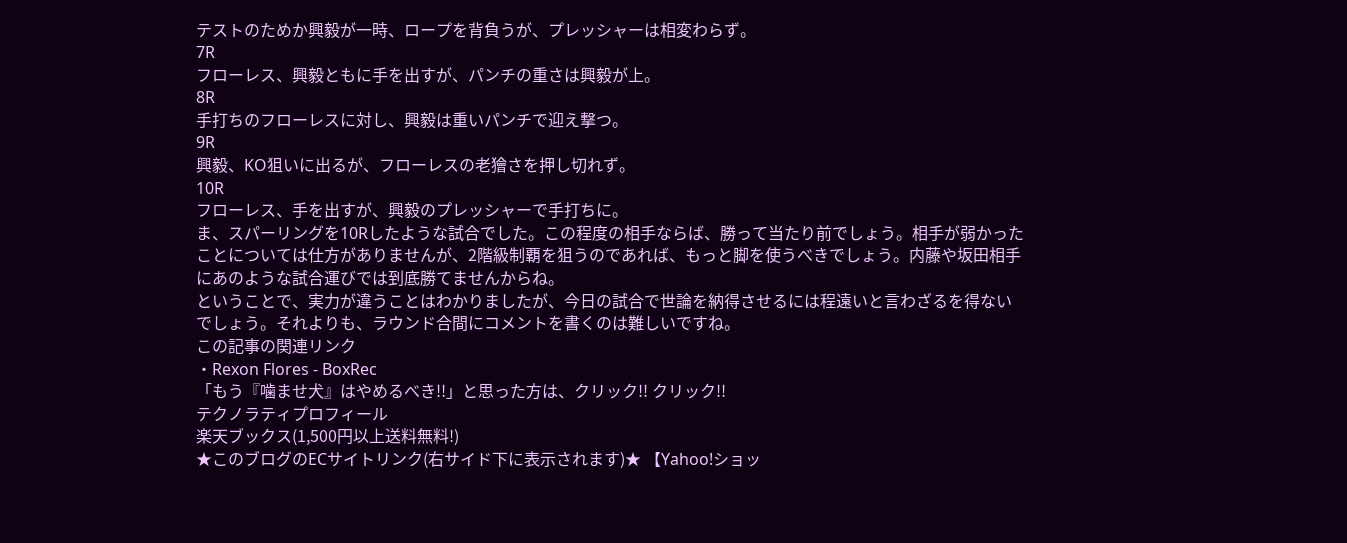テストのためか興毅が一時、ロープを背負うが、プレッシャーは相変わらず。
7R
フローレス、興毅ともに手を出すが、パンチの重さは興毅が上。
8R
手打ちのフローレスに対し、興毅は重いパンチで迎え撃つ。
9R
興毅、KO狙いに出るが、フローレスの老獪さを押し切れず。
10R
フローレス、手を出すが、興毅のプレッシャーで手打ちに。
ま、スパーリングを10Rしたような試合でした。この程度の相手ならば、勝って当たり前でしょう。相手が弱かったことについては仕方がありませんが、2階級制覇を狙うのであれば、もっと脚を使うべきでしょう。内藤や坂田相手にあのような試合運びでは到底勝てませんからね。
ということで、実力が違うことはわかりましたが、今日の試合で世論を納得させるには程遠いと言わざるを得ないでしょう。それよりも、ラウンド合間にコメントを書くのは難しいですね。
この記事の関連リンク
・Rexon Flores - BoxRec
「もう『噛ませ犬』はやめるべき!!」と思った方は、クリック!! クリック!!
テクノラティプロフィール
楽天ブックス(1,500円以上送料無料!)
★このブログのECサイトリンク(右サイド下に表示されます)★ 【Yahoo!ショッ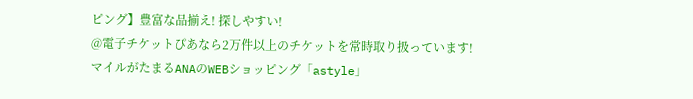ピング】豊富な品揃え! 探しやすい!
@電子チケットぴあなら2万件以上のチケットを常時取り扱っています!
マイルがたまるANAのWEBショッピング「astyle」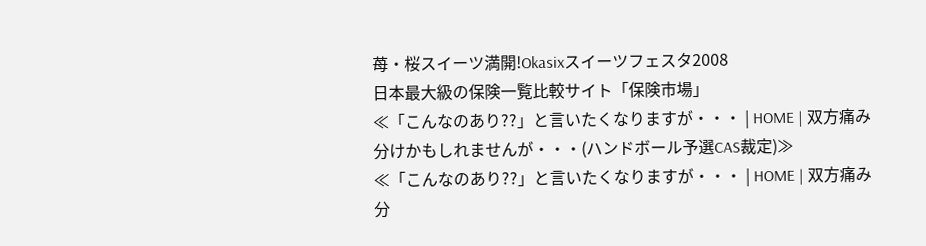苺・桜スイーツ満開!Okasixスイーツフェスタ2008
日本最大級の保険一覧比較サイト「保険市場」
≪「こんなのあり??」と言いたくなりますが・・・ | HOME | 双方痛み分けかもしれませんが・・・(ハンドボール予選CAS裁定)≫
≪「こんなのあり??」と言いたくなりますが・・・ | HOME | 双方痛み分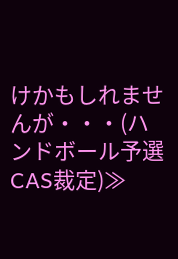けかもしれませんが・・・(ハンドボール予選CAS裁定)≫